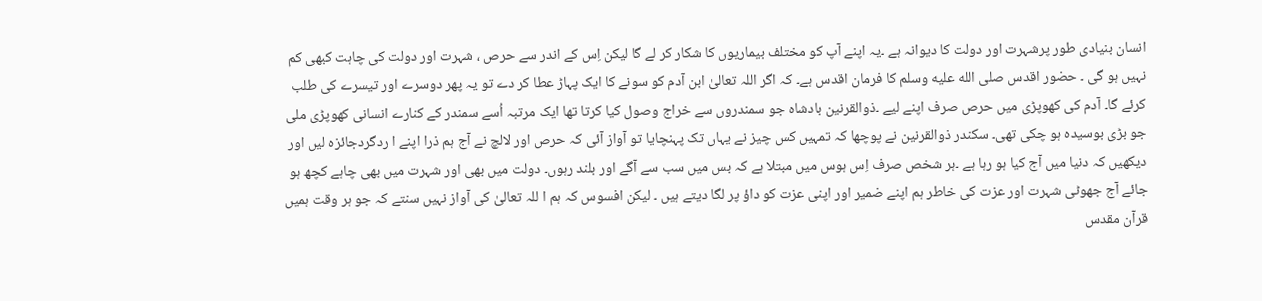انسان بنیادی طور پرشہرت اور دولت کا دیوانہ ہے ۔یہ اپنے آپ کو مختلف بیماریوں کا شکار کر لے گا لیکن اِس کے اندر سے حرص ، شہرت اور دولت کی چاہت کبھی کم نہیں ہو گی ۔ حضور اقدس صلى الله عليه وسلم کا فرمان اقدس ہے۔ کہ اگر اللہ تعالیٰ ابن آدم کو سونے کا ایک پہاڑ عطا کر دے تو یہ پھر دوسرے اور تیسرے کی طلب کرئے گا۔ آدم کی کھوپڑی میں حرص صرف اپنے لیے ۔ذوالقرنین بادشاہ جو سمندروں سے خراج وصول کیا کرتا تھا ایک مرتبہ اُسے سمندر کے کنارے انسانی کھوپڑی ملی جو بڑی بوسیدہ ہو چکی تھی۔ سکندر ذوالقرنین نے پوچھا کہ تمہیں کس چیز نے یہاں تک پہنچایا تو آواز آئی کہ حرص اور لالچ نے آج ہم ذرا اپنے ا ردگردجائزہ لیں اور دیکھیں کہ دنیا میں آج کیا ہو رہا ہے ۔ہر شخص صرف اِس ہوس میں مبتلا ہے کہ بس میں سب سے آگے اور بلند رہوں۔ دولت میں بھی اور شہرت میں بھی چاہے کچھ ہو جائے آج جھوٹی شہرت اور عزت کی خاطر ہم اپنے ضمیر اور اپنی عزت کو داؤ پر لگا دیتے ہیں ۔ لیکن افسوس کہ ہم ا للہ تعالیٰ کی آواز نہیں سنتے کہ جو ہر وقت ہمیں قرآن مقدس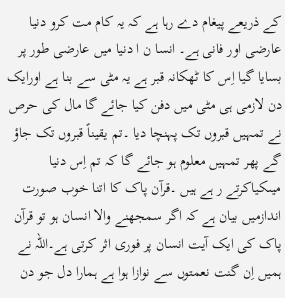کے ذریعے پیغام دے رہا ہے کہ یہ کام مت کرو دنیا عارضی اور فانی ہے۔ انسا ن ا دنیا میں عارضی طور پر بسایا گیا اِس کا ٹھکانہ قبر ہے یہ مٹی سے بنا ہے اورایک دن لازمی ہی مٹی میں دفن کیا جائے گا مال کی حرص نے تمہیں قبروں تک پہنچا دیا ۔تم یقیناً قبروں تک جاؤ گے پھر تمہیں معلوم ہو جائے گا کہ تم اِس دنیا میںکیاکرتے ر ہے ہیں ۔قرآن پاک کا اتنا خوب صورت اندازمیں بیان ہے کہ اگر سمجھنے والا انسان ہو تو قرآن پاک کی ایک آیت انسان پر فوری اثر کرتی ہے۔اللہ نے ہمیں اِن گنت نعمتوں سے نوازا ہوا ہے ہمارا دل جو دن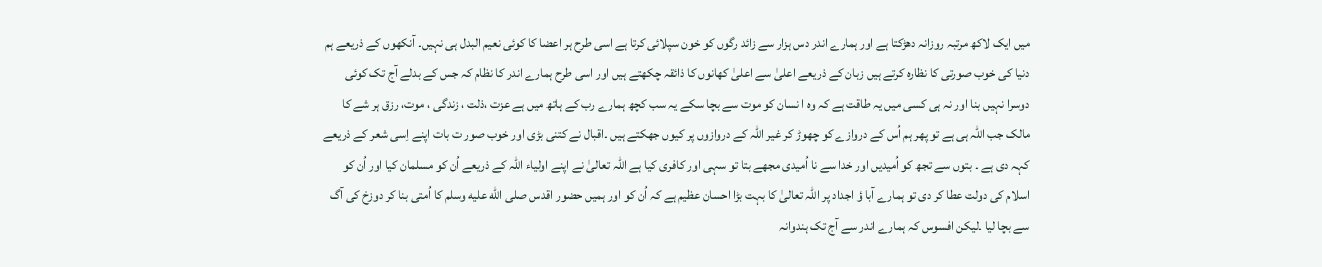میں ایک لاکھ مرتبہ روزانہ دھڑکتا ہے اور ہمارے اندر دس ہزار سے زائد رگوں کو خون سپلائی کرتا ہے اسی طرح ہر اعضا کا کوئی نعیم البدل ہی نہیں۔ آنکھوں کے ذریعے ہم دنیا کی خوب صورتی کا نظارہ کرتے ہیں زبان کے ذریعے اعلیٰ سے اعلیٰ کھانوں کا ذائقہ چکھتے ہیں اور اسی طرح ہمارے اندر کا نظام کہ جس کے بدلے آج تک کوئی دوسرا نہیں بنا اور نہ ہی کسی میں یہ طاقت ہے کہ وہ ا نسان کو موت سے بچا سکے یہ سب کچھ ہمارے رب کے ہاتھ میں ہے عزت ،ذلت ، زندگی ، موت، رزق ہر شے کا مالک جب اللہ ہی ہے تو پھر ہم اُس کے دروازے کو چھوڑ کر غیر اللہ کے دروازوں پر کیوں جھکتے ہیں ۔اقبال نے کتنی بڑی اور خوب صور ت بات اپنے اِسی شعر کے ذریعے کہہ دی ہے ۔ بتوں سے تجھ کو اُمیدیں اور خدا سے نا اُمیدی مجھے بتا تو سہی اور کافری کیا ہے اللہ تعالیٰ نے اپنے اولیاء اللہ کے ذریعے اُن کو مسلمان کیا اور اُن کو اسلام کی دولت عطا کر دی تو ہمارے آبا ؤ اجداد پر اللہ تعالیٰ کا بہت بڑا احسان عظیم ہے کہ اُن کو اور ہمیں حضور اقدس صلى الله عليه وسلم کا اُمتی بنا کر دوزخ کی آگ سے بچا لیا ۔لیکن افسوس کہ ہمارے اندر سے آج تک ہندوانہ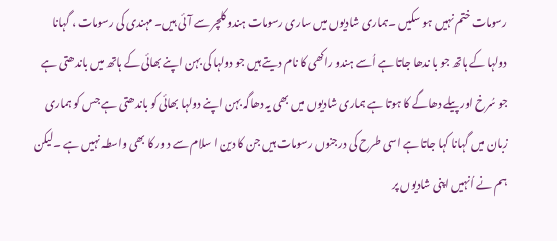رسومات ختم نہیں ہو سکیں ۔ہماری شادیوں میں ساری رسومات ہندو کلچر سے آئی ہیں۔ مہندی کی رسومات ، گہانا دولہا کے ہاتھ جو با ندھا جاتا ہے اُسے ہندو راکھی کا نام دیتے ہیں جو دولہا کی بہن اپنے بھائی کے ہاتھ میں باندھتی ہے جو سُرخ اور پیلے دھاگے کا ہوتا ہے ہماری شادیوں میں بھی یہ دھاگہ بہن اپنے دولہا بھائی کو باندھتی ہے جس کو ہماری زبان میں گہانا کہا جاتا ہے اسی طرح کی درجنوں رسومات ہیں جن کا دین ا سلام سے د ور کا بھی واسطہ نہیں ہے ۔لیکن ہم نے اُنہیں اپنی شادیوں پر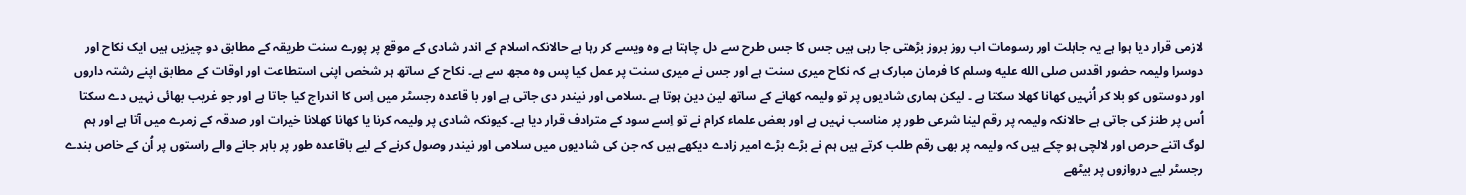لازمی قرار دیا ہوا ہے یہ جاہلت اور رسومات اب روز بروز بڑھتی جا رہی ہیں جس کا جس طرح سے دل چاہتا ہے وہ ویسے کر رہا ہے حالانکہ اسلام کے اندر شادی کے موقع پر پورے سنت طریقہ کے مطابق دو چیزیں ہیں ایک نکاح اور دوسرا ولیمہ حضور اقدس صلى الله عليه وسلم کا فرمان مبارک ہے کہ نکاح میری سنت ہے اور جس نے میری سنت پر عمل کیا پس وہ مجھ سے ہے۔ نکاح کے ساتھ ہر شخص اپنی استطاعت اور اوقات کے مطابق اپنے رشتہ داروں اور دوستوں کو بلا کر اُنہیں کھانا کھلا سکتا ہے ۔ لیکن ہماری شادیوں پر تو ولیمہ کھانے کے ساتھ لین دین ہوتا ہے ۔سلامی اور نیندر دی جاتی ہے اور با قاعدہ رجسٹر میں اِس کا اندراج کیا جاتا ہے اور جو غریب بھائی نہیں دے سکتا اُس پر طنز کی جاتی ہے حالانکہ ولیمہ پر رقم لینا شرعی طور پر مناسب نہیں ہے اور بعض علماء کرام نے تو اِسے سود کے مترادف قرار دیا ہے۔ کیونکہ شادی پر ولیمہ کرنا یا کھانا کھلانا خیرات اور صدقہ کے زمرے میں آتا ہے اور ہم لوگ اتنے حرص اور لالچی ہو چکے ہیں کہ ولیمہ پر بھی رقم طلب کرتے ہیں ہم نے بڑے بڑے امیر زادے دیکھے ہیں کہ جن کی شادیوں میں سلامی اور نیندر وصول کرنے کے لیے باقاعدہ طور پر باہر جانے والے راستوں پر اُن کے خاص بندے رجسٹر لیے دروازوں پر بیٹھے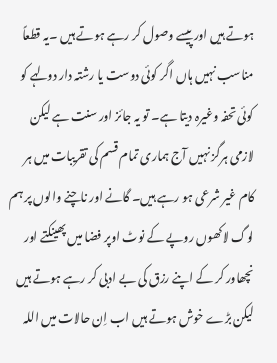ہوتے ہیں اور پیسے وصول کر رہے ہوتے ہیں ۔یہ قطعاً مناسب نہیں ہاں اگر کوئی دوست یا رشتہ دار دولہے کو کوئی تحفہ وغیرہ دیتا ہے۔ تو یہ جائز اور سنت ہے لیکن لازمی ہرگز نہیں آج ہماری تمام قسم کی تقریبات میں ہر کام غیر شرعی ہو رہے ہیں۔ گانے اور ناچنے والوں پر ہم لوگ لاکھوں روپے کے نوٹ اوپر فضا میں پھینکتے اور نچھاور کر کے اپنے رزق کی بے ادبی کر رہے ہوتے ہیں لیکن بڑے خوش ہوتے ہیں اب اِن حالات میں اللہ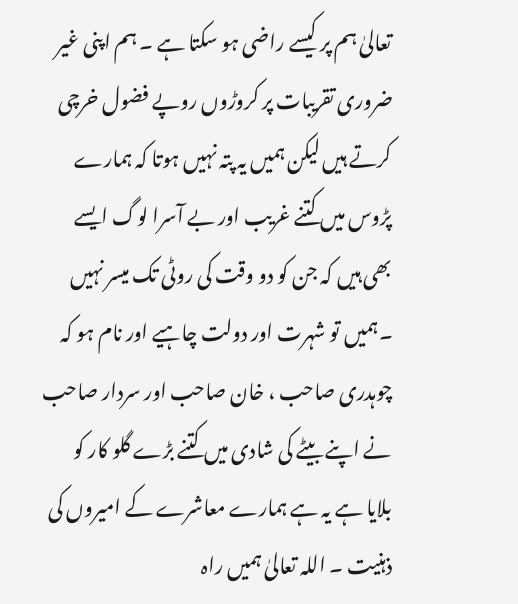تعالیٰ ہم پر کیسے راضی ہو سکتا ہے ۔ ہم اپنی غیر ضروری تقریبات پر کروڑوں روپے فضول خرچی کرتے ہیں لیکن ہمیں یہ پتہ نہیں ہوتا کہ ہمارے پڑوس میں کتنے غریب اور بے آسرا لوگ ایسے بھی ہیں کہ جن کو دو وقت کی روٹی تک میسر نہیں ۔ہمیں تو شہرت اور دولت چاہیے اور نام ہو کہ چوہدری صاحب ، خان صاحب اور سردار صاحب نے اپنے بیٹے کی شادی میں کتنے بڑے گلو کار کو بلایا ہے یہ ہے ہمارے معاشرے کے امیروں کی ذہنیت ۔ اللہ تعالیٰ ہمیں راہ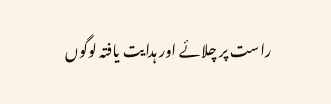راست پر چلائے اور ہدایت یافتہ لوگوں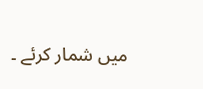میں شمار کرئے ۔